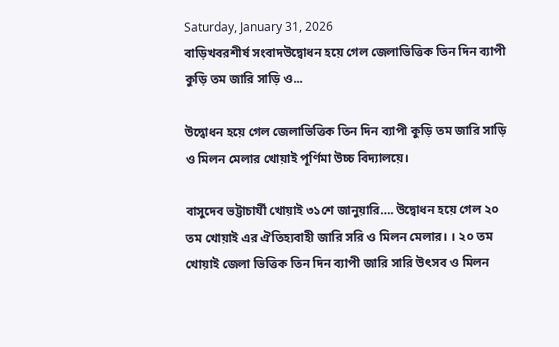Saturday, January 31, 2026
বাড়িখবরশীর্ষ সংবাদউদ্বোধন হয়ে গেল জেলাভিত্তিক তিন দিন ব্যাপী কুড়ি তম জারি সাড়ি ও...

উদ্বোধন হয়ে গেল জেলাভিত্তিক তিন দিন ব্যাপী কুড়ি তম জারি সাড়ি ও মিলন মেলার খোয়াই পূর্ণিমা উচ্চ বিদ্যালয়ে।

বাসুদেব ভট্টাচার্যী খোয়াই ৩১শে জানুয়ারি…. উদ্বোধন হয়ে গেল ২০ তম খোয়াই এর ঐতিহ্যবাহী জারি সরি ও মিলন মেলার। । ২০ তম খোয়াই জেলা ভিত্তিক তিন দিন ব্যাপী জারি সারি উৎসব ও মিলন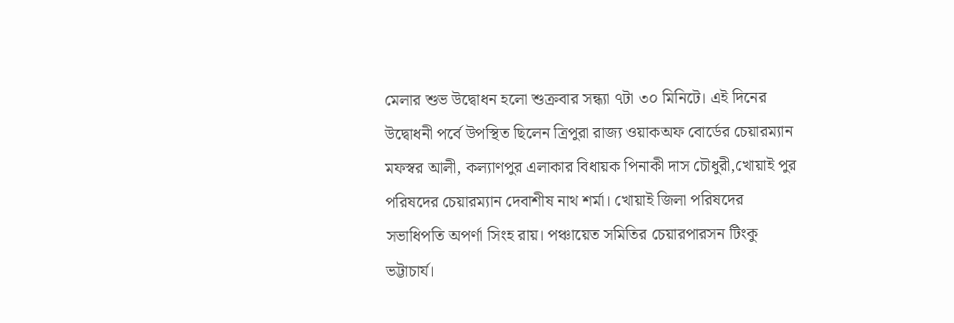মেলার শুভ উদ্বোধন হলো শুক্রবার সন্ধ্যা ৭টা ৩০ মিনিটে। এই দিনের উদ্বোধনী পর্বে উপস্থিত ছিলেন ত্রিপুরা রাজ্য ওয়াকঅফ বোর্ডের চেয়ারম্যান মফস্বর আলী, কল্যাণপুর এলাকার বিধায়ক পিনাকী দাস চৌধুরী,খোয়াই পুর পরিষদের চেয়ারম্যান দেবাশীষ নাথ শর্মা। খোয়াই জিলা পরিষদের সভাধিপতি অপর্ণা সিংহ রায়। পঞ্চায়েত সমিতির চেয়ারপারসন টিংকু ভট্টাচার্য।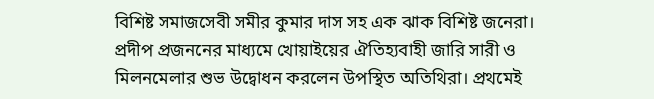বিশিষ্ট সমাজসেবী সমীর কুমার দাস সহ এক ঝাক বিশিষ্ট জনেরা। প্রদীপ প্রজননের মাধ্যমে খোয়াইয়ের ঐতিহ্যবাহী জারি সারী ও মিলনমেলার শুভ উদ্বোধন করলেন উপস্থিত অতিথিরা। প্রথমেই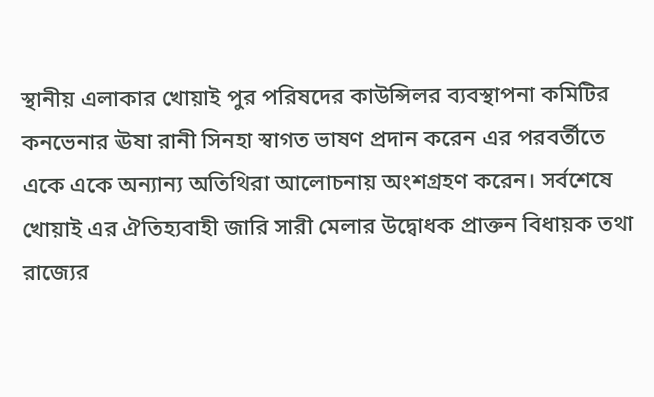স্থানীয় এলাকার খোয়াই পুর পরিষদের কাউন্সিলর ব্যবস্থাপনা কমিটির কনভেনার ঊষা রানী সিনহা স্বাগত ভাষণ প্রদান করেন এর পরবর্তীতে একে একে অন্যান্য অতিথিরা আলোচনায় অংশগ্রহণ করেন। সর্বশেষে খোয়াই এর ঐতিহ্যবাহী জারি সারী মেলার উদ্বোধক প্রাক্তন বিধায়ক তথা রাজ্যের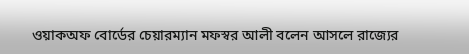ওয়াকঅফ বোর্ডের চেয়ারম্যান মফস্বর আলী বলেন আসলে রাজ্যের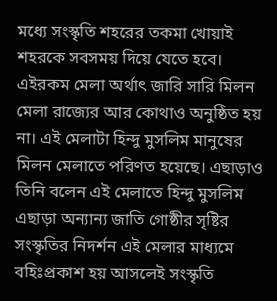মধ্যে সংস্কৃতি শহরের তকমা খোয়াই শহরকে সবসময় দিয়ে যেতে হবে। এইরকম মেলা অর্থাৎ জারি সারি মিলন মেলা রাজ্যের আর কোথাও অনুষ্ঠিত হয় না। এই মেলাটা হিন্দু মুসলিম মানুষের মিলন মেলাতে পরিণত হয়েছে। এছাড়াও তিনি বলেন এই মেলাতে হিন্দু মুসলিম এছাড়া অন্যান্য জাতি গোষ্ঠীর সৃষ্টির সংস্কৃতির নিদর্শন এই মেলার মাধ্যমে বহিঃপ্রকাশ হয় আসলেই সংস্কৃতি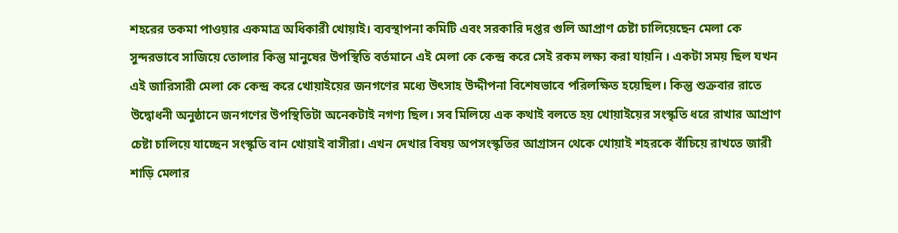শহরের তকমা পাওয়ার একমাত্র অধিকারী খোয়াই। ব্যবস্থাপনা কমিটি এবং সরকারি দপ্তর গুলি আপ্রাণ চেষ্টা চালিয়েছেন মেলা কে সুন্দরভাবে সাজিয়ে তোলার কিন্তু মানুষের উপস্থিতি বর্তমানে এই মেলা কে কেন্দ্র করে সেই রকম লক্ষ্য করা যায়নি । একটা সময় ছিল যখন এই জারিসারী মেলা কে কেন্দ্র করে খোয়াইয়ের জনগণের মধ্যে উৎসাহ উদ্দীপনা বিশেষভাবে পরিলক্ষিত হয়েছিল। কিন্তু শুক্রবার রাতে উদ্বোধনী অনুষ্ঠানে জনগণের উপস্থিতিটা অনেকটাই নগণ্য ছিল। সব মিলিয়ে এক কথাই বলতে হয় খোয়াইয়ের সংস্কৃতি ধরে রাখার আপ্রাণ চেষ্টা চালিয়ে যাচ্ছেন সংস্কৃতি বান খোয়াই বাসীরা। এখন দেখার বিষয় অপসংস্কৃতির আগ্রাসন থেকে খোয়াই শহরকে বাঁচিয়ে রাখতে জারী শাড়ি মেলার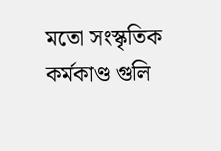মতো সংস্কৃতিক কর্মকাণ্ড গুলি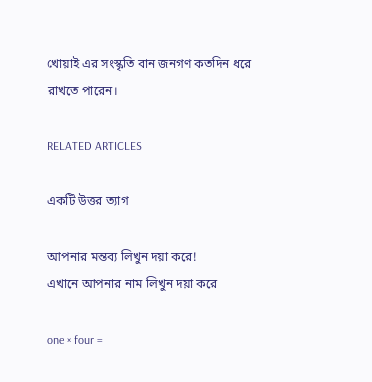খোয়াই এর সংস্কৃতি বান জনগণ কতদিন ধরে রাখতে পারেন।

RELATED ARTICLES

একটি উত্তর ত্যাগ

আপনার মন্তব্য লিখুন দয়া করে!
এখানে আপনার নাম লিখুন দয়া করে

one × four =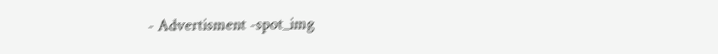- Advertisment -spot_img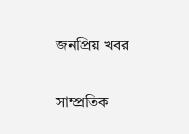জনপ্রিয় খবর

সাম্প্রতিক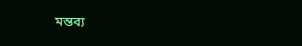মন্তব্য